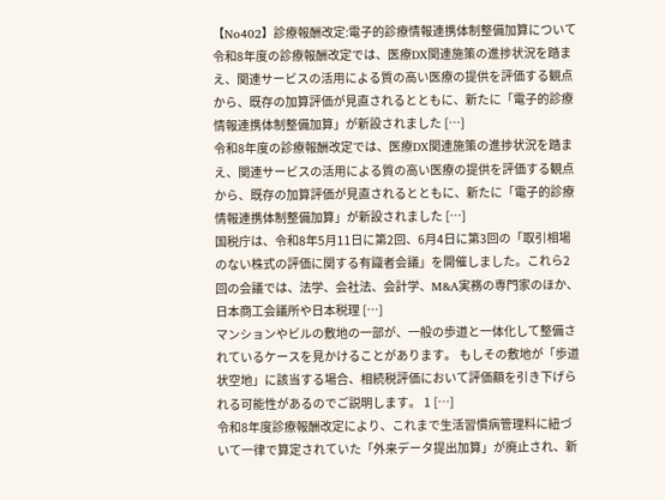【No402】診療報酬改定:電子的診療情報連携体制整備加算について
令和8年度の診療報酬改定では、医療DX関連施策の進捗状況を踏まえ、関連サービスの活用による質の高い医療の提供を評価する観点から、既存の加算評価が見直されるとともに、新たに「電子的診療情報連携体制整備加算」が新設されました […]
令和8年度の診療報酬改定では、医療DX関連施策の進捗状況を踏まえ、関連サービスの活用による質の高い医療の提供を評価する観点から、既存の加算評価が見直されるとともに、新たに「電子的診療情報連携体制整備加算」が新設されました […]
国税庁は、令和8年5月11日に第2回、6月4日に第3回の「取引相場のない株式の評価に関する有識者会議」を開催しました。これら2回の会議では、法学、会社法、会計学、M&A実務の専門家のほか、日本商工会議所や日本税理 […]
マンションやビルの敷地の一部が、一般の歩道と一体化して整備されているケースを見かけることがあります。 もしその敷地が「歩道状空地」に該当する場合、相続税評価において評価額を引き下げられる可能性があるのでご説明します。 1 […]
令和8年度診療報酬改定により、これまで生活習慣病管理料に紐づいて一律で算定されていた「外来データ提出加算」が廃止され、新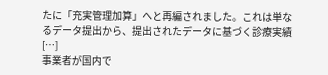たに「充実管理加算」へと再編されました。これは単なるデータ提出から、提出されたデータに基づく診療実績 […]
事業者が国内で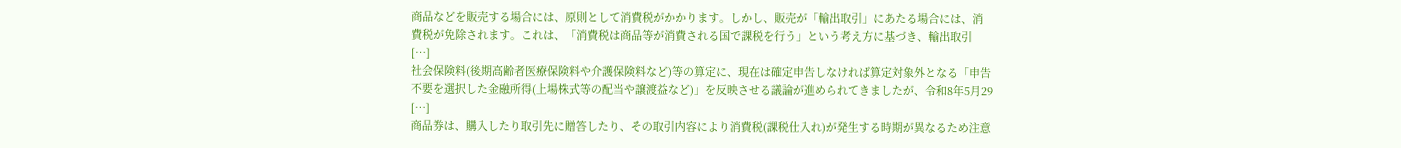商品などを販売する場合には、原則として消費税がかかります。しかし、販売が「輸出取引」にあたる場合には、消費税が免除されます。これは、「消費税は商品等が消費される国で課税を行う」という考え方に基づき、輸出取引 […]
社会保険料(後期高齢者医療保険料や介護保険料など)等の算定に、現在は確定申告しなければ算定対象外となる「申告不要を選択した金融所得(上場株式等の配当や譲渡益など)」を反映させる議論が進められてきましたが、令和8年5月29 […]
商品券は、購入したり取引先に贈答したり、その取引内容により消費税(課税仕入れ)が発生する時期が異なるため注意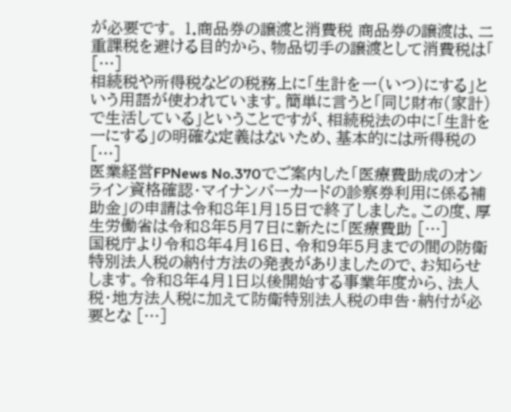が必要です。 1.商品券の譲渡と消費税 商品券の譲渡は、二重課税を避ける目的から、物品切手の譲渡として消費税は「 […]
相続税や所得税などの税務上に「生計を一(いつ)にする」という用語が使われています。簡単に言うと「同じ財布(家計)で生活している」ということですが、相続税法の中に「生計を一にする」の明確な定義はないため、基本的には所得税の […]
医業経営FPNews No.370でご案内した「医療費助成のオンライン資格確認・マイナンバーカードの診察券利用に係る補助金」の申請は令和8年1月15日で終了しました。この度、厚生労働省は令和8年5月7日に新たに「医療費助 […]
国税庁より令和8年4月16日、令和9年5月までの間の防衛特別法人税の納付方法の発表がありましたので、お知らせします。令和8年4月1日以後開始する事業年度から、法人税・地方法人税に加えて防衛特別法人税の申告・納付が必要とな […]